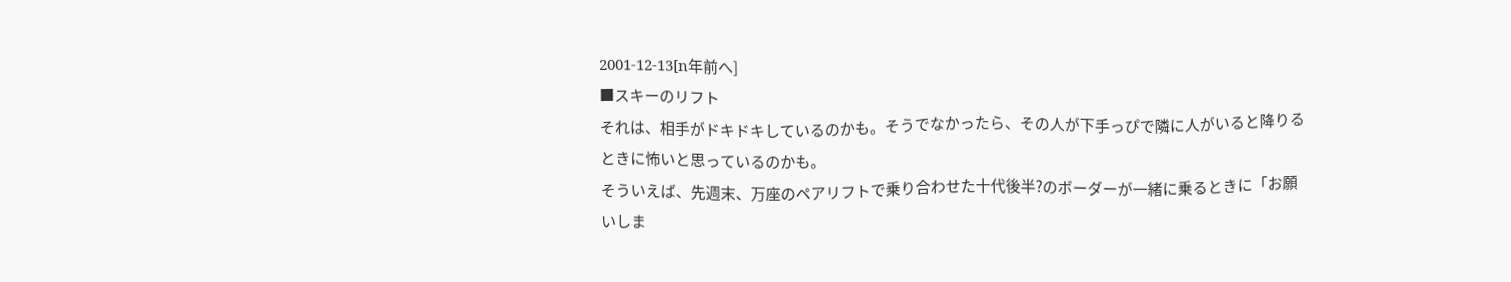2001-12-13[n年前へ]
■スキーのリフト
それは、相手がドキドキしているのかも。そうでなかったら、その人が下手っぴで隣に人がいると降りるときに怖いと思っているのかも。
そういえば、先週末、万座のペアリフトで乗り合わせた十代後半?のボーダーが一緒に乗るときに「お願いしま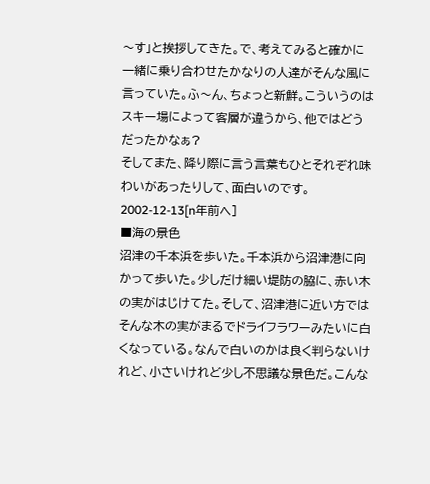〜す」と挨拶してきた。で、考えてみると確かに一緒に乗り合わせたかなりの人達がそんな風に言っていた。ふ〜ん、ちょっと新鮮。こういうのはスキー場によって客層が違うから、他ではどうだったかなぁ?
そしてまた、降り際に言う言葉もひとそれぞれ味わいがあったりして、面白いのです。
2002-12-13[n年前へ]
■海の景色
沼津の千本浜を歩いた。千本浜から沼津港に向かって歩いた。少しだけ細い堤防の脇に、赤い木の実がはじけてた。そして、沼津港に近い方ではそんな木の実がまるでドライフラワーみたいに白くなっている。なんで白いのかは良く判らないけれど、小さいけれど少し不思議な景色だ。こんな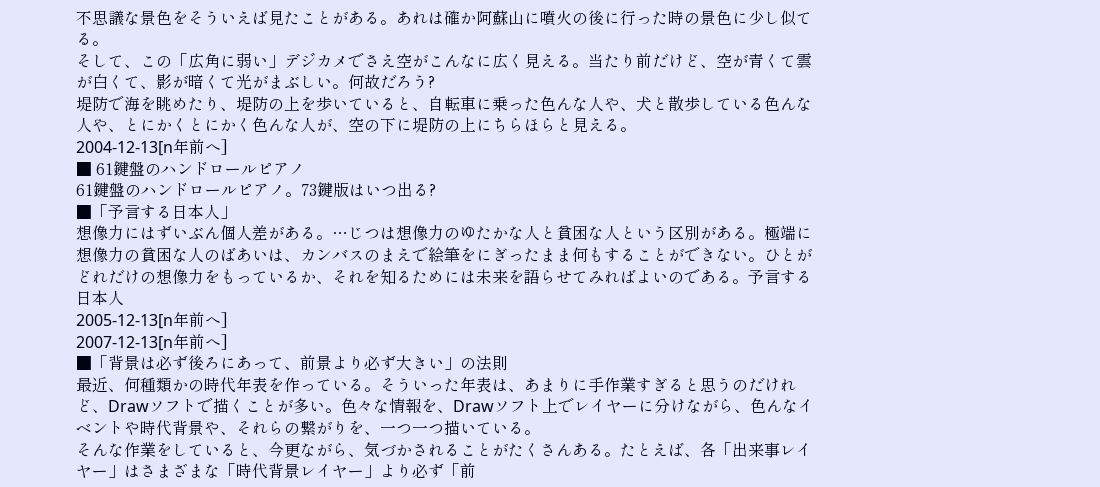不思議な景色をそういえば見たことがある。あれは確か阿蘇山に噴火の後に行った時の景色に少し似てる。
そして、この「広角に弱い」デジカメでさえ空がこんなに広く見える。当たり前だけど、空が青くて雲が白くて、影が暗くて光がまぶしい。何故だろう?
堤防で海を眺めたり、堤防の上を歩いていると、自転車に乗った色んな人や、犬と散歩している色んな人や、とにかくとにかく色んな人が、空の下に堤防の上にちらほらと見える。
2004-12-13[n年前へ]
■ 61鍵盤のハンドロールピアノ
61鍵盤のハンドロールピアノ。73鍵版はいつ出る?
■「予言する日本人」
想像力にはずいぶん個人差がある。…じつは想像力のゆたかな人と貧困な人という区別がある。極端に想像力の貧困な人のばあいは、カンバスのまえで絵筆をにぎったまま何もすることができない。ひとがどれだけの想像力をもっているか、それを知るためには未来を語らせてみればよいのである。予言する日本人
2005-12-13[n年前へ]
2007-12-13[n年前へ]
■「背景は必ず後ろにあって、前景より必ず大きい」の法則
最近、何種類かの時代年表を作っている。そういった年表は、あまりに手作業すぎると思うのだけれど、Drawソフトで描くことが多い。色々な情報を、Drawソフト上でレイヤーに分けながら、色んなイベントや時代背景や、それらの繋がりを、一つ一つ描いている。
そんな作業をしていると、今更ながら、気づかされることがたくさんある。たとえば、各「出来事レイヤー」はさまざまな「時代背景レイヤー」より必ず「前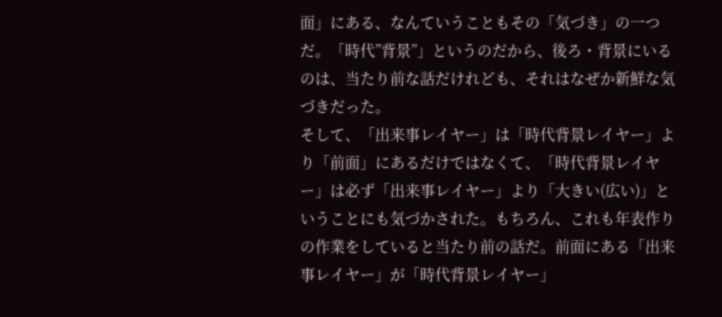面」にある、なんていうこともその「気づき」の一つだ。「時代”背景”」というのだから、後ろ・背景にいるのは、当たり前な話だけれども、それはなぜか新鮮な気づきだった。
そして、「出来事レイヤー」は「時代背景レイヤー」より「前面」にあるだけではなくて、「時代背景レイヤー」は必ず「出来事レイヤー」より「大きい(広い)」ということにも気づかされた。もちろん、これも年表作りの作業をしていると当たり前の話だ。前面にある「出来事レイヤー」が「時代背景レイヤー」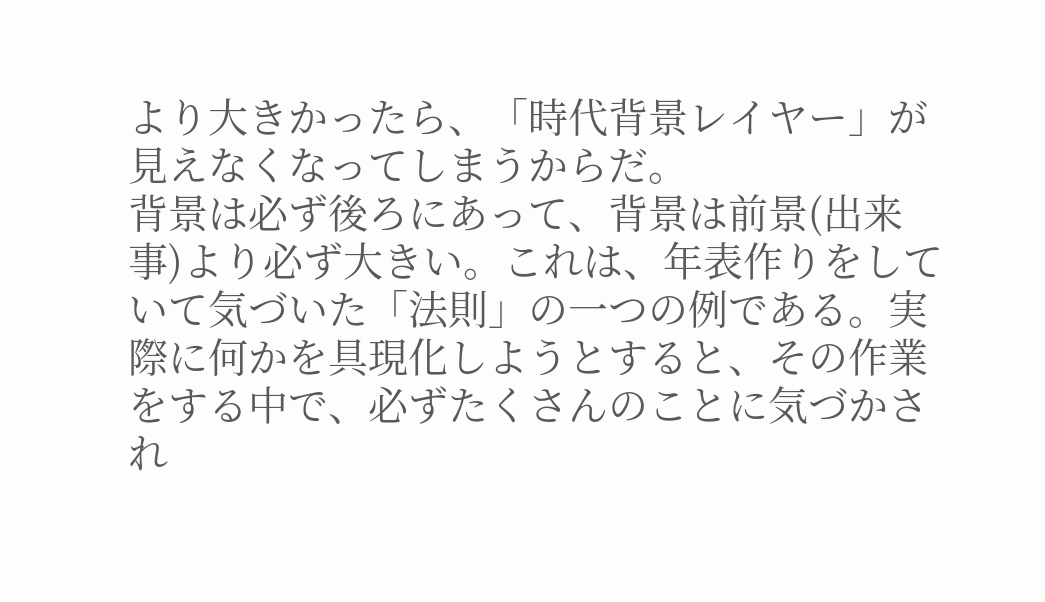より大きかったら、「時代背景レイヤー」が見えなくなってしまうからだ。
背景は必ず後ろにあって、背景は前景(出来事)より必ず大きい。これは、年表作りをしていて気づいた「法則」の一つの例である。実際に何かを具現化しようとすると、その作業をする中で、必ずたくさんのことに気づかされ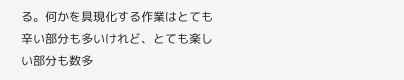る。何かを具現化する作業はとても辛い部分も多いけれど、とても楽しい部分も数多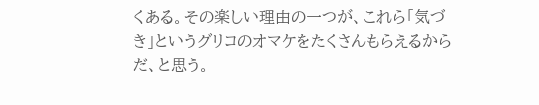くある。その楽しい理由の一つが、これら「気づき」というグリコのオマケをたくさんもらえるからだ、と思う。